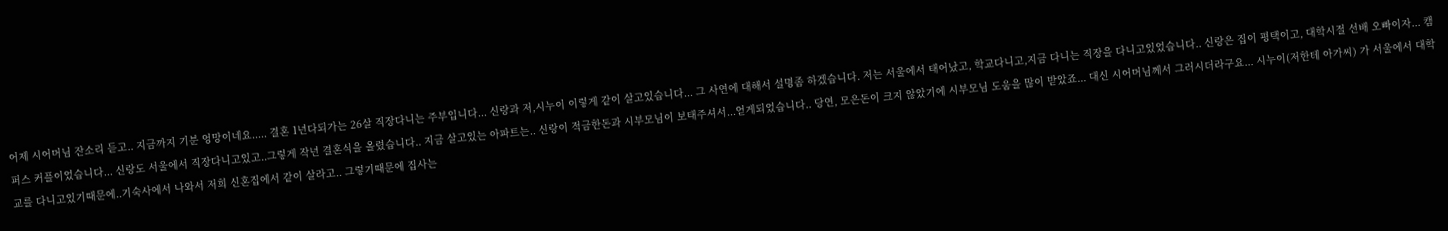어제 시어머님 잔소리 듣고.. 지금까지 기분 엉망이네요..... 결혼 1년다되가는 26살 직장다니는 주부입니다... 신랑과 저,시누이 이렇게 같이 살고있습니다... 그 사연에 대해서 설명좀 하겠습니다. 저는 서울에서 태어났고, 학교다니고,지금 다니는 직장을 다니고있었습니다.. 신랑은 집이 평택이고, 대학시절 선배 오빠이자... 캠퍼스 커플이었습니다... 신랑도 서울에서 직장다니고있고..그렇게 작년 결혼식을 올렸습니다.. 지금 살고있는 아파트는.. 신랑이 적금한돈과 시부모님이 보태주셔서...얻게되었습니다.. 당연, 모은돈이 크지 않았기에 시부모님 도움을 많이 받았죠... 대신 시어머님께서 그러시더라구요... 시누이(저한테 아가씨) 가 서울에서 대학교를 다니고있기때문에..기숙사에서 나와서 저희 신혼집에서 같이 살라고.. 그렇기때문에 집사는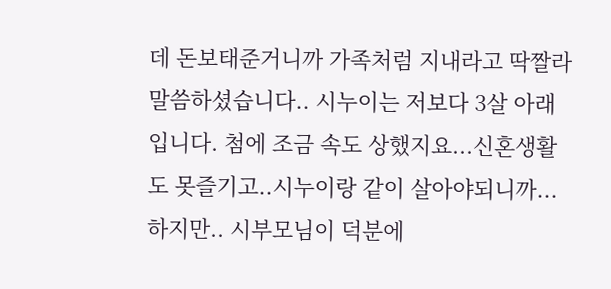데 돈보태준거니까 가족처럼 지내라고 딱짤라 말씀하셨습니다.. 시누이는 저보다 3살 아래입니다. 첨에 조금 속도 상했지요...신혼생활도 못즐기고..시누이랑 같이 살아야되니까... 하지만.. 시부모님이 덕분에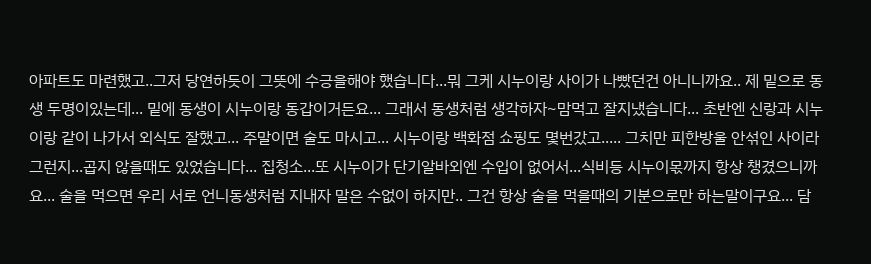아파트도 마련했고..그저 당연하듯이 그뜻에 수긍을해야 했습니다...뭐 그케 시누이랑 사이가 나빴던건 아니니까요.. 제 밑으로 동생 두명이있는데... 밑에 동생이 시누이랑 동갑이거든요... 그래서 동생처럼 생각하자~맘먹고 잘지냈습니다... 초반엔 신랑과 시누이랑 같이 나가서 외식도 잘했고... 주말이면 술도 마시고... 시누이랑 백화점 쇼핑도 몇번갔고..... 그치만 피한방울 안섞인 사이라 그런지...곱지 않을때도 있었습니다... 집청소...또 시누이가 단기알바외엔 수입이 없어서...식비등 시누이몫까지 항상 챙겼으니까요... 술을 먹으면 우리 서로 언니동생처럼 지내자 말은 수없이 하지만.. 그건 항상 술을 먹을때의 기분으로만 하는말이구요... 담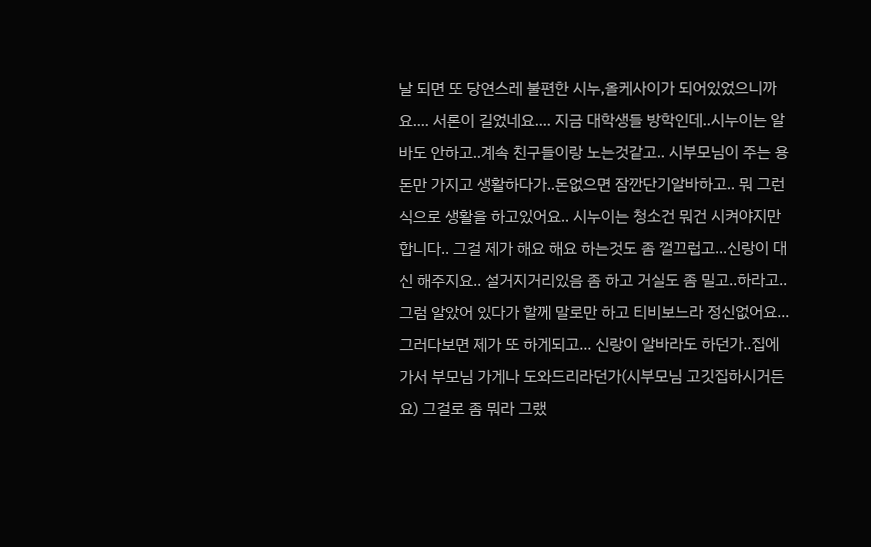날 되면 또 당연스레 불편한 시누,올케사이가 되어있었으니까요.... 서론이 길었네요.... 지금 대학생들 방학인데..시누이는 알바도 안하고..계속 친구들이랑 노는것같고.. 시부모님이 주는 용돈만 가지고 생활하다가..돈없으면 잠깐단기알바하고.. 뭐 그런식으로 생활을 하고있어요.. 시누이는 청소건 뭐건 시켜야지만 합니다.. 그걸 제가 해요 해요 하는것도 좀 껄끄럽고...신랑이 대신 해주지요.. 설거지거리있음 좀 하고 거실도 좀 밀고..하라고.. 그럼 알았어 있다가 할께 말로만 하고 티비보느라 정신없어요... 그러다보면 제가 또 하게되고... 신랑이 알바라도 하던가..집에 가서 부모님 가게나 도와드리라던가(시부모님 고깃집하시거든요) 그걸로 좀 뭐라 그랬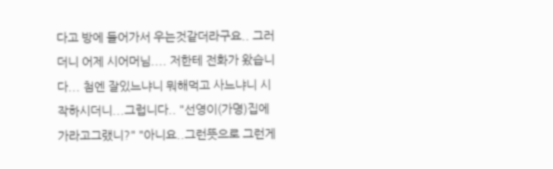다고 방에 들어가서 우는것같더라구요.. 그러더니 어제 시어머님.... 저한테 전화가 왔습니다... 첨엔 잘있느냐니 뭐해먹고 사느냐니 시작하시더니...그럽니다.. "선영이(가명)집에 가라고그랬니?" "아니요..그런뜻으로 그런게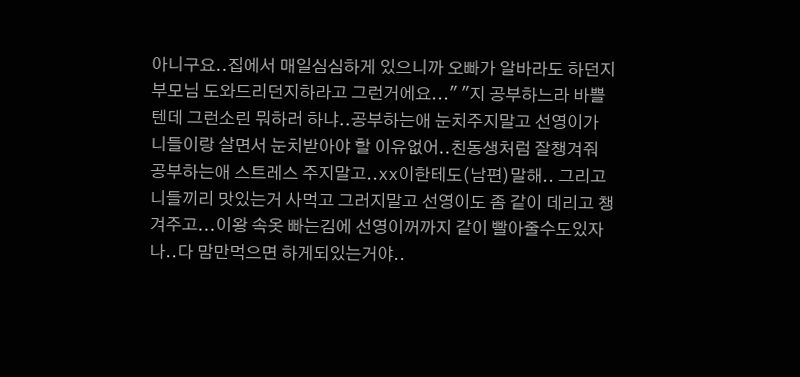아니구요..집에서 매일심심하게 있으니까 오빠가 알바라도 하던지 부모님 도와드리던지하라고 그런거에요..." "지 공부하느라 바쁠텐데 그런소린 뭐하러 하냐..공부하는애 눈치주지말고 선영이가 니들이랑 살면서 눈치받아야 할 이유없어..친동생처럼 잘챙겨줘 공부하는애 스트레스 주지말고..xx이한테도(남편)말해.. 그리고 니들끼리 맛있는거 사먹고 그러지말고 선영이도 좀 같이 데리고 챙겨주고...이왕 속옷 빠는김에 선영이꺼까지 같이 빨아줄수도있자나..다 맘만먹으면 하게되있는거야..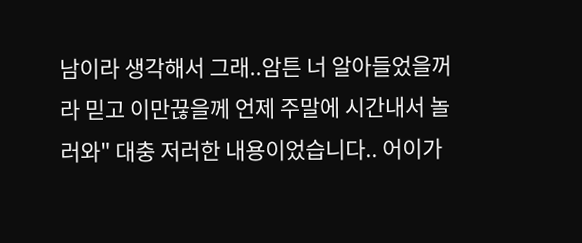남이라 생각해서 그래..암튼 너 알아들었을꺼라 믿고 이만끊을께 언제 주말에 시간내서 놀러와" 대충 저러한 내용이었습니다.. 어이가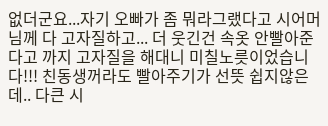없더군요...자기 오빠가 좀 뭐라그랬다고 시어머님께 다 고자질하고... 더 웃긴건 속옷 안빨아준다고 까지 고자질을 해대니 미칠노릇이었습니다!!! 친동생꺼라도 빨아주기가 선뜻 쉽지않은데.. 다큰 시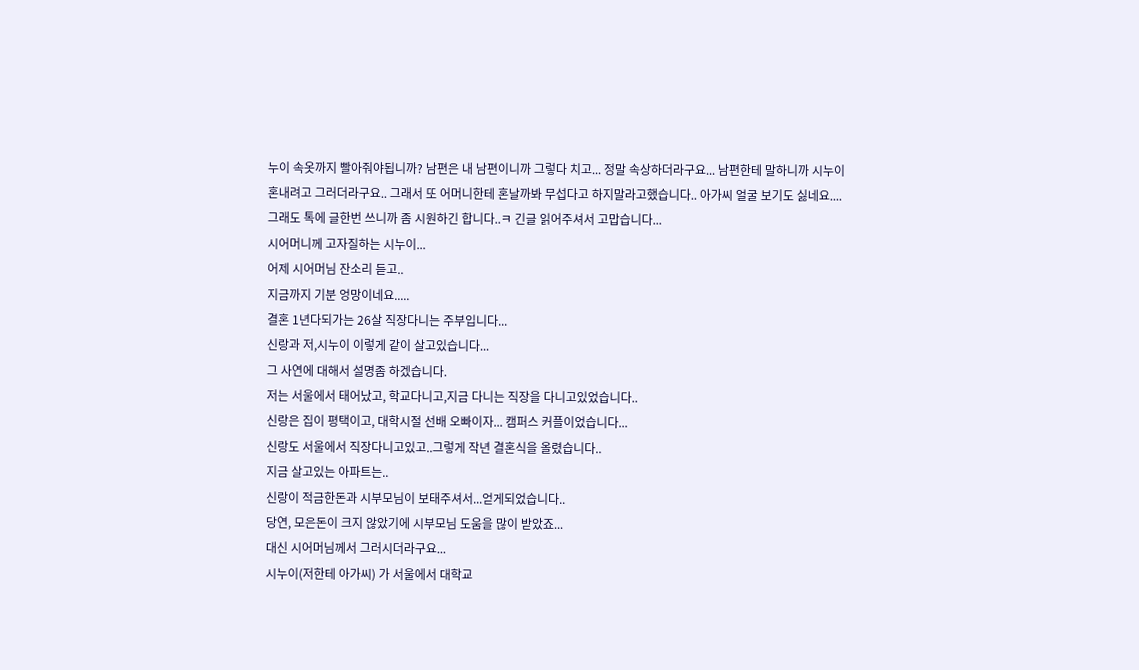누이 속옷까지 빨아줘야됩니까? 남편은 내 남편이니까 그렇다 치고... 정말 속상하더라구요... 남편한테 말하니까 시누이 혼내려고 그러더라구요.. 그래서 또 어머니한테 혼날까봐 무섭다고 하지말라고했습니다.. 아가씨 얼굴 보기도 싫네요.... 그래도 톡에 글한번 쓰니까 좀 시원하긴 합니다..ㅋ 긴글 읽어주셔서 고맙습니다...
시어머니께 고자질하는 시누이...
어제 시어머님 잔소리 듣고..
지금까지 기분 엉망이네요.....
결혼 1년다되가는 26살 직장다니는 주부입니다...
신랑과 저,시누이 이렇게 같이 살고있습니다...
그 사연에 대해서 설명좀 하겠습니다.
저는 서울에서 태어났고, 학교다니고,지금 다니는 직장을 다니고있었습니다..
신랑은 집이 평택이고, 대학시절 선배 오빠이자... 캠퍼스 커플이었습니다...
신랑도 서울에서 직장다니고있고..그렇게 작년 결혼식을 올렸습니다..
지금 살고있는 아파트는..
신랑이 적금한돈과 시부모님이 보태주셔서...얻게되었습니다..
당연, 모은돈이 크지 않았기에 시부모님 도움을 많이 받았죠...
대신 시어머님께서 그러시더라구요...
시누이(저한테 아가씨) 가 서울에서 대학교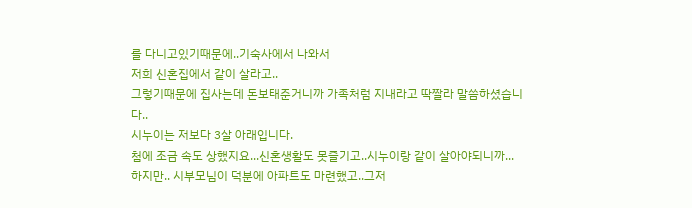를 다니고있기때문에..기숙사에서 나와서
저희 신혼집에서 같이 살라고..
그렇기때문에 집사는데 돈보태준거니까 가족처럼 지내라고 딱짤라 말씀하셨습니다..
시누이는 저보다 3살 아래입니다.
첨에 조금 속도 상했지요...신혼생활도 못즐기고..시누이랑 같이 살아야되니까...
하지만.. 시부모님이 덕분에 아파트도 마련했고..그저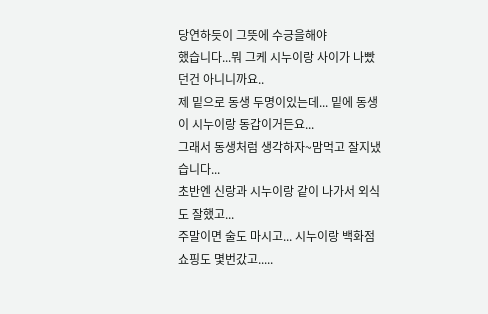당연하듯이 그뜻에 수긍을해야
했습니다...뭐 그케 시누이랑 사이가 나빴던건 아니니까요..
제 밑으로 동생 두명이있는데... 밑에 동생이 시누이랑 동갑이거든요...
그래서 동생처럼 생각하자~맘먹고 잘지냈습니다...
초반엔 신랑과 시누이랑 같이 나가서 외식도 잘했고...
주말이면 술도 마시고... 시누이랑 백화점 쇼핑도 몇번갔고.....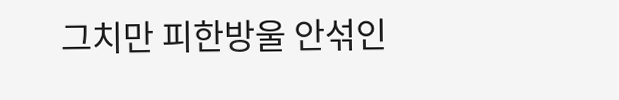그치만 피한방울 안섞인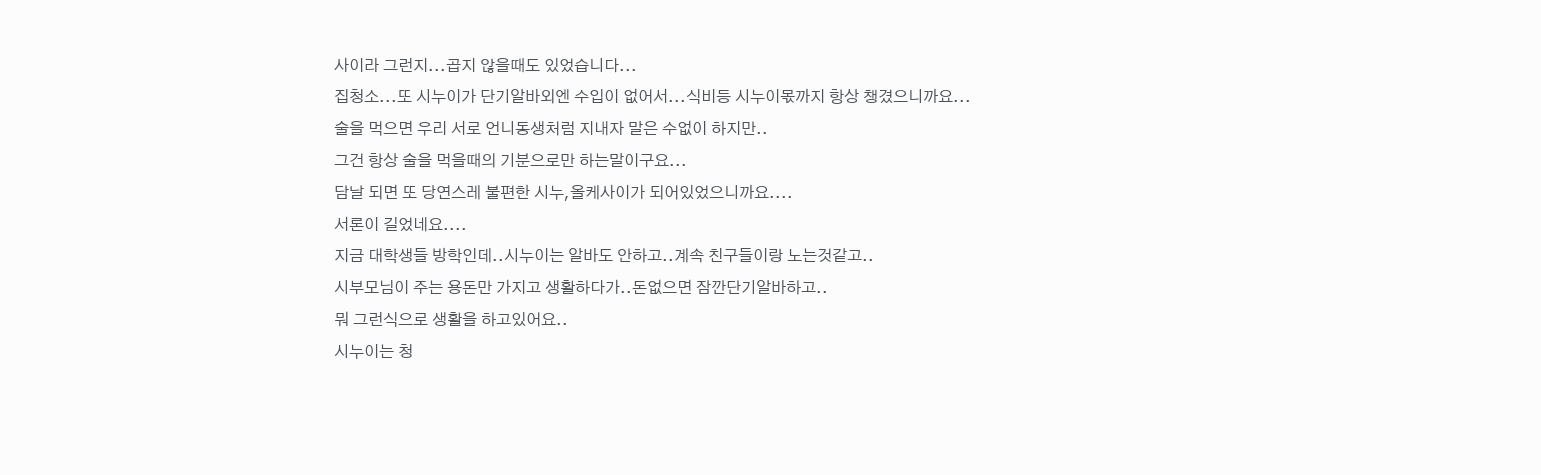사이라 그런지...곱지 않을때도 있었습니다...
집청소...또 시누이가 단기알바외엔 수입이 없어서...식비등 시누이몫까지 항상 챙겼으니까요...
술을 먹으면 우리 서로 언니동생처럼 지내자 말은 수없이 하지만..
그건 항상 술을 먹을때의 기분으로만 하는말이구요...
담날 되면 또 당연스레 불편한 시누,올케사이가 되어있었으니까요....
서론이 길었네요....
지금 대학생들 방학인데..시누이는 알바도 안하고..계속 친구들이랑 노는것같고..
시부모님이 주는 용돈만 가지고 생활하다가..돈없으면 잠깐단기알바하고..
뭐 그런식으로 생활을 하고있어요..
시누이는 청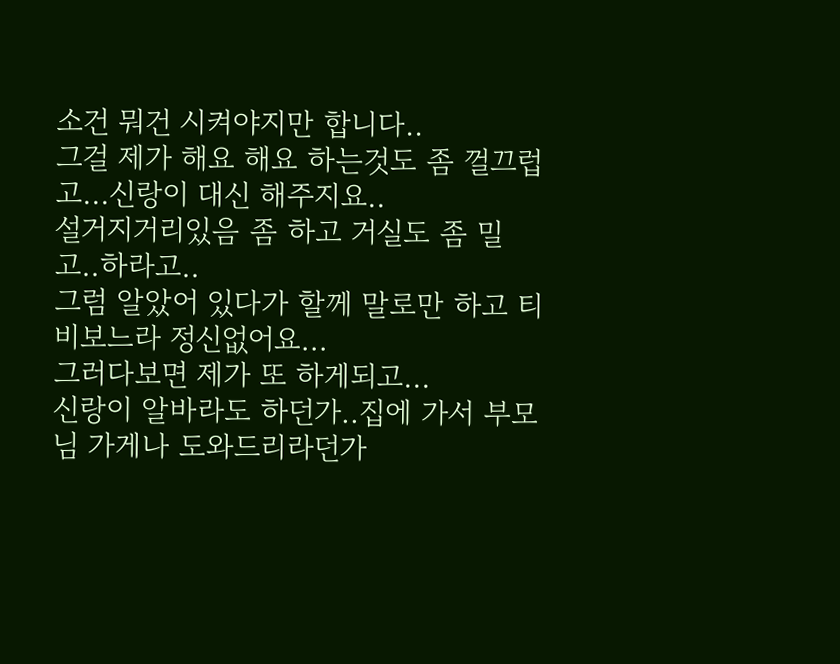소건 뭐건 시켜야지만 합니다..
그걸 제가 해요 해요 하는것도 좀 껄끄럽고...신랑이 대신 해주지요..
설거지거리있음 좀 하고 거실도 좀 밀고..하라고..
그럼 알았어 있다가 할께 말로만 하고 티비보느라 정신없어요...
그러다보면 제가 또 하게되고...
신랑이 알바라도 하던가..집에 가서 부모님 가게나 도와드리라던가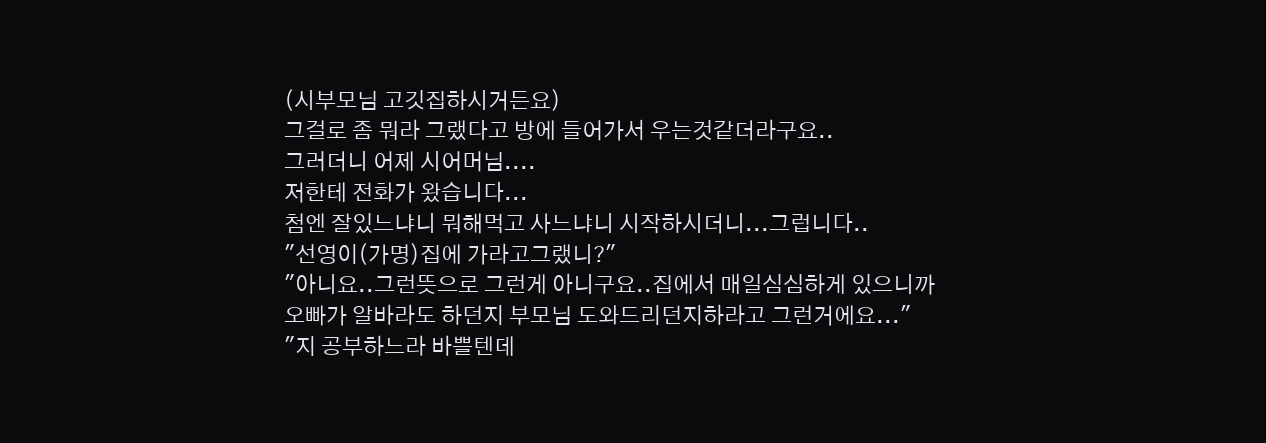(시부모님 고깃집하시거든요)
그걸로 좀 뭐라 그랬다고 방에 들어가서 우는것같더라구요..
그러더니 어제 시어머님....
저한테 전화가 왔습니다...
첨엔 잘있느냐니 뭐해먹고 사느냐니 시작하시더니...그럽니다..
"선영이(가명)집에 가라고그랬니?"
"아니요..그런뜻으로 그런게 아니구요..집에서 매일심심하게 있으니까
오빠가 알바라도 하던지 부모님 도와드리던지하라고 그런거에요..."
"지 공부하느라 바쁠텐데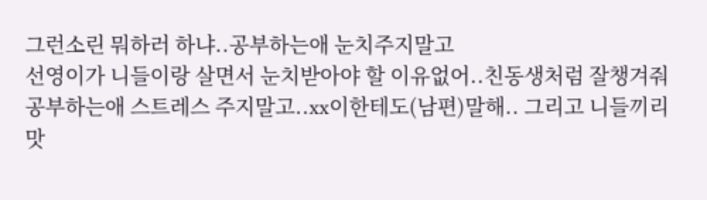그런소린 뭐하러 하냐..공부하는애 눈치주지말고
선영이가 니들이랑 살면서 눈치받아야 할 이유없어..친동생처럼 잘챙겨줘
공부하는애 스트레스 주지말고..xx이한테도(남편)말해.. 그리고 니들끼리 맛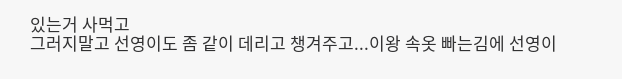있는거 사먹고
그러지말고 선영이도 좀 같이 데리고 챙겨주고...이왕 속옷 빠는김에 선영이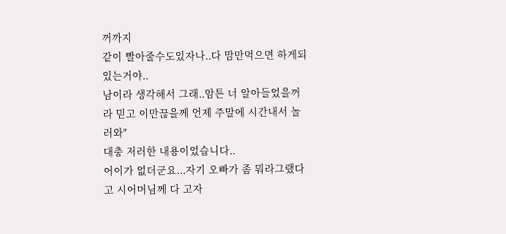꺼까지
같이 빨아줄수도있자나..다 맘만먹으면 하게되있는거야..
남이라 생각해서 그래..암튼 너 알아들었을꺼라 믿고 이만끊을께 언제 주말에 시간내서 놀러와"
대충 저러한 내용이었습니다..
어이가 없더군요...자기 오빠가 좀 뭐라그랬다고 시어머님께 다 고자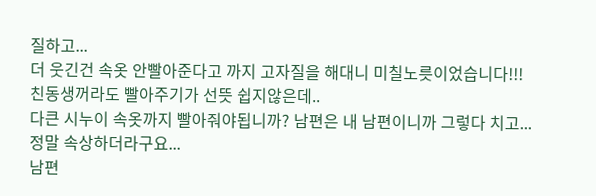질하고...
더 웃긴건 속옷 안빨아준다고 까지 고자질을 해대니 미칠노릇이었습니다!!!
친동생꺼라도 빨아주기가 선뜻 쉽지않은데..
다큰 시누이 속옷까지 빨아줘야됩니까? 남편은 내 남편이니까 그렇다 치고...
정말 속상하더라구요...
남편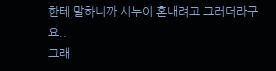한테 말하니까 시누이 혼내려고 그러더라구요..
그래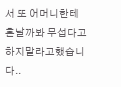서 또 어머니한테 혼날까봐 무섭다고 하지말라고했습니다..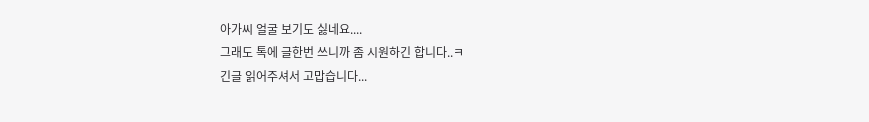아가씨 얼굴 보기도 싫네요....
그래도 톡에 글한번 쓰니까 좀 시원하긴 합니다..ㅋ
긴글 읽어주셔서 고맙습니다...